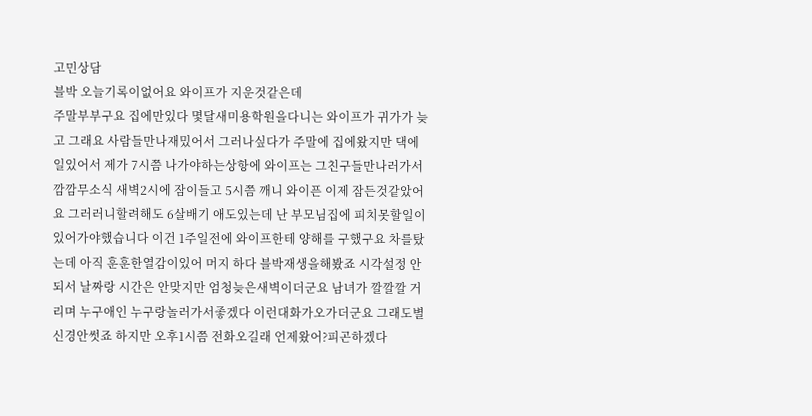고민상담
블박 오늘기록이없어요 와이프가 지운것같은데
주말부부구요 집에만있다 몇달새미용학원을다니는 와이프가 귀가가 늦고 그래요 사람들만나재밌어서 그러나싶다가 주말에 집에왔지만 댁에일있어서 제가 7시쯤 나가야하는상항에 와이프는 그친구들만나러가서 깜깜무소식 새벽2시에 잠이들고 5시쯤 깨니 와이픈 이제 잠든것같았어요 그러러니할려해도 6살배기 애도있는데 난 부모님집에 피치못할일이있어가야했습니다 이건 1주일전에 와이프한테 양해를 구했구요 차를탔는데 아직 훈훈한열감이있어 머지 하다 블박재생을해봤죠 시각설정 안되서 날짜랑 시간은 안맞지만 엄청늦은새벽이더군요 남녀가 깔깔깔 거리며 누구애인 누구랑놀러가서좋겠다 이런대화가오가더군요 그래도별신경안썻죠 하지만 오후1시쯤 전화오길래 언제왔어?피곤하겠다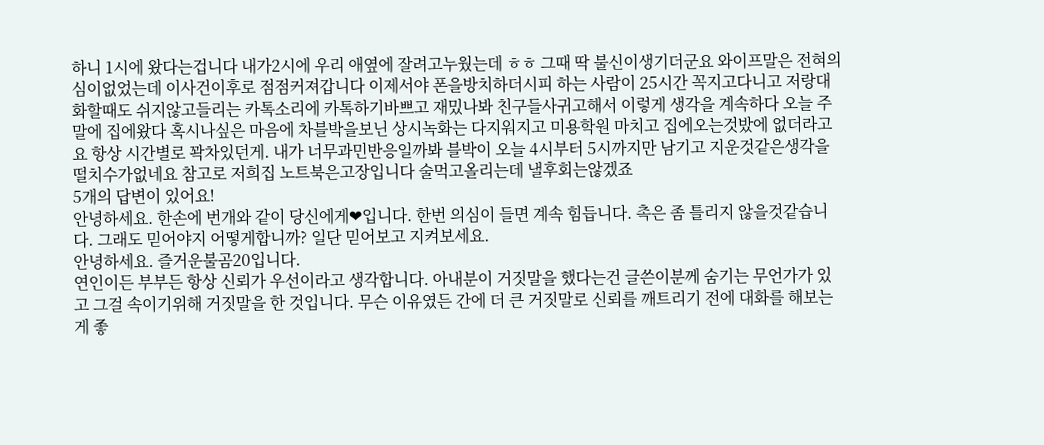하니 1시에 왔다는겁니다 내가2시에 우리 애옆에 잘려고누웠는데 ㅎㅎ 그때 딱 불신이생기더군요 와이프말은 전혀의심이없었는데 이사건이후로 점점커져갑니다 이제서야 폰을방치하더시피 하는 사람이 25시간 꼭지고다니고 저랑대화할때도 쉬지않고들리는 카톡소리에 카톡하기바쁘고 재밌나봐 친구들사귀고해서 이렇게 생각을 계속하다 오늘 주말에 집에왔다 혹시나싶은 마음에 차블박을보닌 상시녹화는 다지워지고 미용학원 마치고 집에오는것밨에 없더라고요 항상 시간별로 꽉차있던게. 내가 너무과민반응일까봐 블박이 오늘 4시부터 5시까지만 남기고 지운것같은생각을 떨치수가없네요 참고로 저희집 노트북은고장입니다 술먹고올리는데 낼후회는않겠죠
5개의 답변이 있어요!
안녕하세요. 한손에 번개와 같이 당신에게❤입니다. 한번 의심이 들면 계속 힘듭니다. 촉은 좀 틀리지 않을것같습니다. 그래도 믿어야지 어떻게합니까? 일단 믿어보고 지켜보세요.
안녕하세요. 즐거운불곰20입니다.
연인이든 부부든 항상 신뢰가 우선이라고 생각합니다. 아내분이 거짓말을 했다는건 글쓴이분께 숨기는 무언가가 있고 그걸 속이기위해 거짓말을 한 것입니다. 무슨 이유였든 간에 더 큰 거짓말로 신뢰를 깨트리기 전에 대화를 해보는게 좋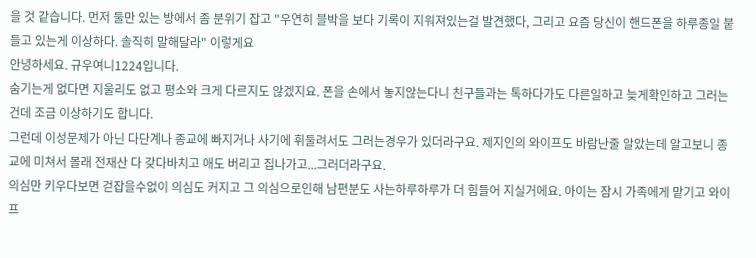을 것 같습니다. 먼저 둘만 있는 방에서 좀 분위기 잡고 "우연히 블박을 보다 기록이 지워져있는걸 발견했다, 그리고 요즘 당신이 핸드폰을 하루종일 붙들고 있는게 이상하다. 솔직히 말해달라" 이렇게요
안녕하세요. 규우여니1224입니다.
숨기는게 없다면 지울리도 없고 평소와 크게 다르지도 않겠지요. 폰을 손에서 놓지않는다니 친구들과는 톡하다가도 다른일하고 늦게확인하고 그러는건데 조금 이상하기도 합니다.
그런데 이성문제가 아닌 다단계나 종교에 빠지거나 사기에 휘둘려서도 그러는경우가 있더라구요. 제지인의 와이프도 바람난줄 알았는데 알고보니 종교에 미쳐서 몰래 전재산 다 갖다바치고 애도 버리고 집나가고...그러더라구요.
의심만 키우다보면 걷잡을수없이 의심도 커지고 그 의심으로인해 남편분도 사는하루하루가 더 힘들어 지실거에요. 아이는 잠시 가족에게 맡기고 와이프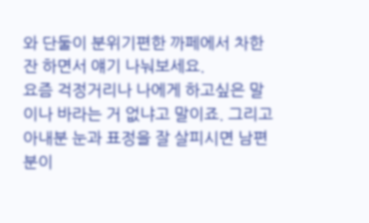와 단둘이 분위기편한 까페에서 차한잔 하면서 얘기 나눠보세요.
요즘 걱정거리나 나에게 하고싶은 말이나 바라는 거 없냐고 말이죠. 그리고 아내분 눈과 표정을 잘 살피시면 남편분이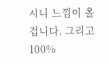시니 느낌이 올겁니다. 그리고 100%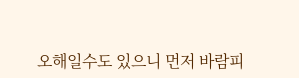오해일수도 있으니 먼저 바람피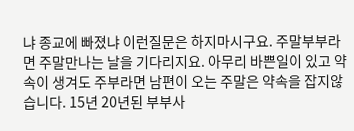냐 종교에 빠졌냐 이런질문은 하지마시구요. 주말부부라면 주말만나는 날을 기다리지요. 아무리 바쁜일이 있고 약속이 생겨도 주부라면 남편이 오는 주말은 약속을 잡지않습니다. 15년 20년된 부부사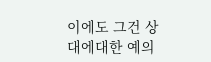이에도 그건 상대에대한 예의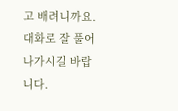고 배려니까요. 대화로 잘 풀어나가시길 바랍니다.